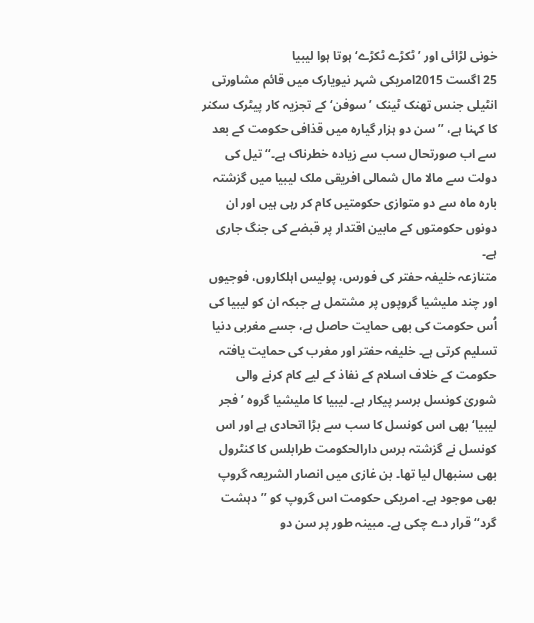خونی لڑائی اور ’ٹکڑے ٹکڑے‘ ہوتا ہوا لیبیا
25 اگست 2015امریکی شہر نیویارک میں قائم مشاورتی انٹیلی جنس تھنک ٹینک ’سوفن‘ کے تجزیہ کار پیٹرک سکنر کا کہنا ہے، ’’سن دو ہزار گیارہ میں قذافی حکومت کے بعد سے اب صورتحال سب سے زیادہ خطرناک ہے۔‘‘ تیل کی دولت سے مالا مال شمالی افریقی ملک لیبیا میں گزشتہ بارہ ماہ سے دو متوازی حکومتیں کام کر رہی ہیں اور ان دونوں حکومتوں کے مابین اقتدار پر قبضے کی جنگ جاری ہے۔
متنازعہ خلیفہ حفتر کی فورس، پولیس اہلکاروں، فوجیوں اور چند ملیشیا گروپوں پر مشتمل ہے جبکہ ان کو لیبیا کی اُس حکومت کی بھی حمایت حاصل ہے، جسے مغربی دنیا تسلیم کرتی ہے۔ خلیفہ حفتر اور مغرب کی حمایت یافتہ حکومت کے خلاف اسلام کے نفاذ کے لیے کام کرنے والی شوریٰ کونسل برسر پیکار ہے۔ لیبیا کا ملیشیا گروہ ’فجر لیبیا‘ بھی اس کونسل کا سب سے بڑا اتحادی ہے اور اس کونسل نے گزشتہ برس دارالحکومت طرابلس کا کنٹرول بھی سنبھال لیا تھا۔ بن غازی میں انصار الشریعہ گروپ بھی موجود ہے۔ امریکی حکومت اس گروپ کو ’’دہشت گرد‘‘ قرار دے چکی ہے۔ مبینہ طور پر سن دو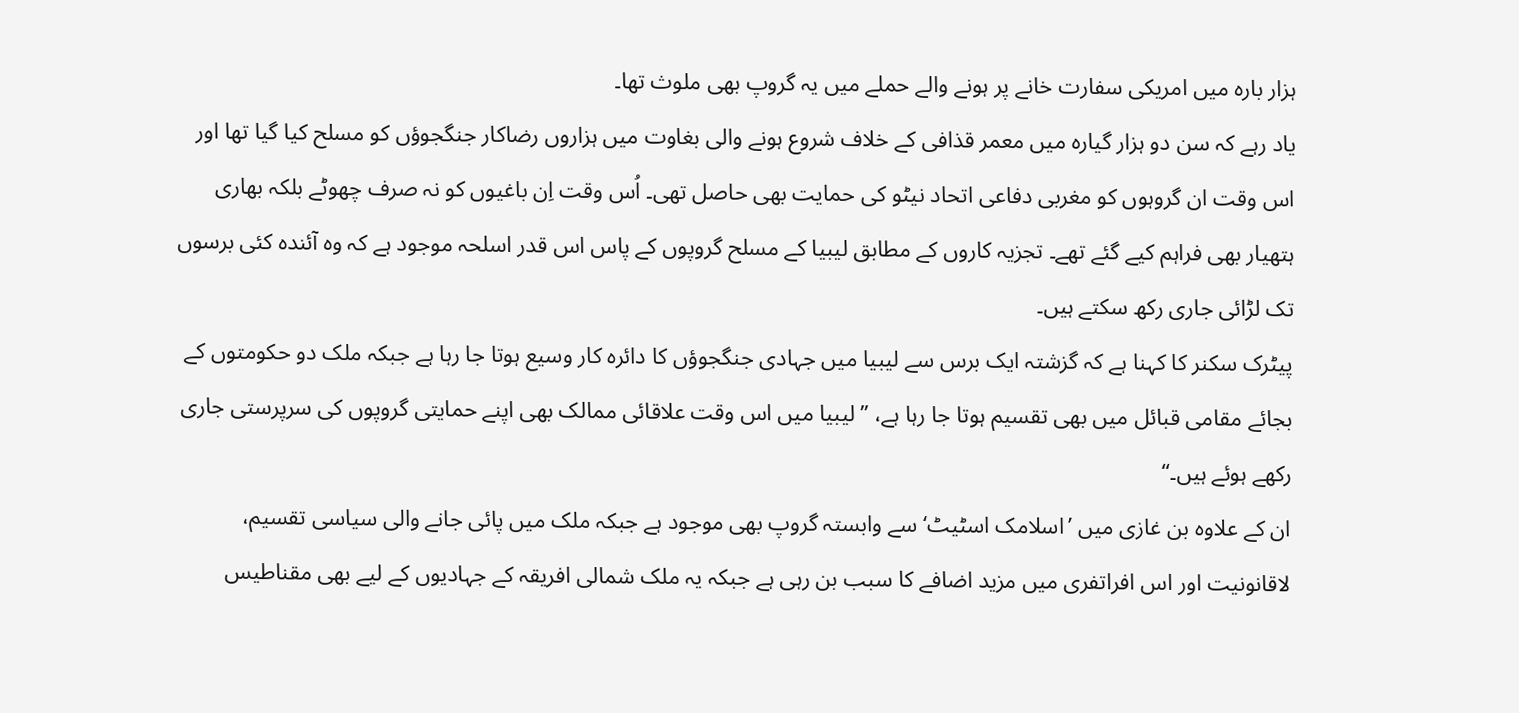ہزار بارہ میں امریکی سفارت خانے پر ہونے والے حملے میں یہ گروپ بھی ملوث تھا۔
یاد رہے کہ سن دو ہزار گیارہ میں معمر قذافی کے خلاف شروع ہونے والی بغاوت میں ہزاروں رضاکار جنگجوؤں کو مسلح کیا گیا تھا اور اس وقت ان گروہوں کو مغربی دفاعی اتحاد نیٹو کی حمایت بھی حاصل تھی۔ اُس وقت اِن باغیوں کو نہ صرف چھوٹے بلکہ بھاری ہتھیار بھی فراہم کیے گئے تھے۔ تجزیہ کاروں کے مطابق لیبیا کے مسلح گروپوں کے پاس اس قدر اسلحہ موجود ہے کہ وہ آئندہ کئی برسوں تک لڑائی جاری رکھ سکتے ہیں۔
پیٹرک سکنر کا کہنا ہے کہ گزشتہ ایک برس سے لیبیا میں جہادی جنگجوؤں کا دائرہ کار وسیع ہوتا جا رہا ہے جبکہ ملک دو حکومتوں کے بجائے مقامی قبائل میں بھی تقسیم ہوتا جا رہا ہے، ’’لیبیا میں اس وقت علاقائی ممالک بھی اپنے حمایتی گروپوں کی سرپرستی جاری رکھے ہوئے ہیں۔‘‘
ان کے علاوہ بن غازی میں ’اسلامک اسٹیٹ‘ سے وابستہ گروپ بھی موجود ہے جبکہ ملک میں پائی جانے والی سیاسی تقسیم، لاقانونیت اور اس افراتفری میں مزید اضافے کا سبب بن رہی ہے جبکہ یہ ملک شمالی افریقہ کے جہادیوں کے لیے بھی مقناطیس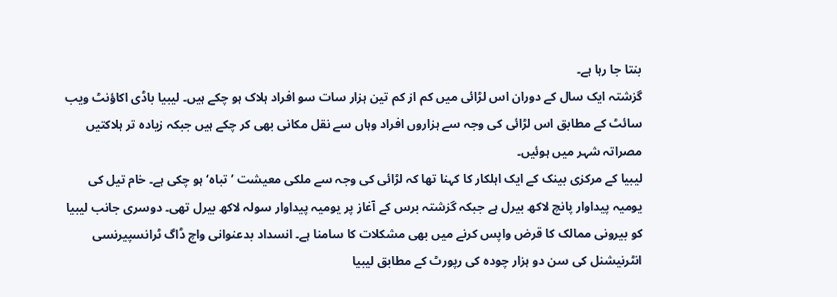بنتا جا رہا ہے۔
گزشتہ ایک سال کے دوران اس لڑائی میں کم از کم تین ہزار سات سو افراد ہلاک ہو چکے ہیں۔ لیبیا باڈی اکاؤنٹ ویب سائٹ کے مطابق اس لڑائی کی وجہ سے ہزاروں افراد وہاں سے نقل مکانی بھی کر چکے ہیں جبکہ زیادہ تر ہلاکتیں مصراتہ شہر میں ہوئیں۔
لیبیا کے مرکزی بینک کے ایک اہلکار کا کہنا تھا کہ لڑائی کی وجہ سے ملکی معیشت ’تباہ‘ ہو چکی ہے۔ خام تیل کی یومیہ پیداوار پانچ لاکھ بیرل ہے جبکہ گزشتہ برس کے آغاز پر یومیہ پیداوار سولہ لاکھ بیرل تھی۔ دوسری جانب لیبیا کو بیرونی ممالک کا قرض واپس کرنے میں بھی مشکلات کا سامنا ہے۔ انسداد بدعنوانی واچ ڈاگ ٹرانسپیرنسی انٹرنیشنل کی سن دو ہزار چودہ کی رپورٹ کے مطابق لیبیا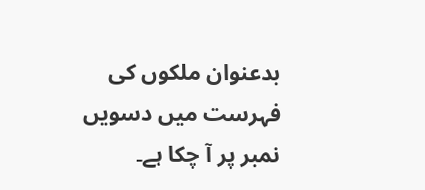بدعنوان ملکوں کی فہرست میں دسویں نمبر پر آ چکا ہے۔